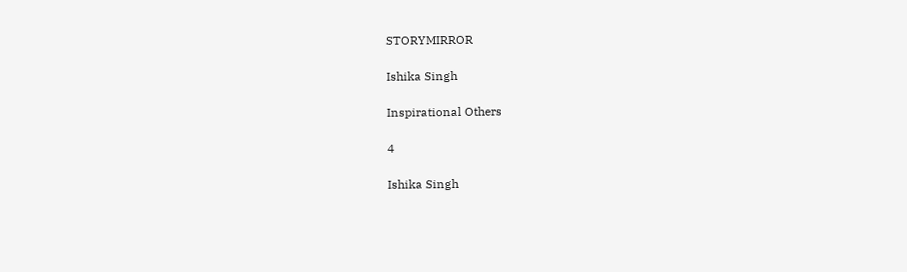STORYMIRROR

Ishika Singh

Inspirational Others

4

Ishika Singh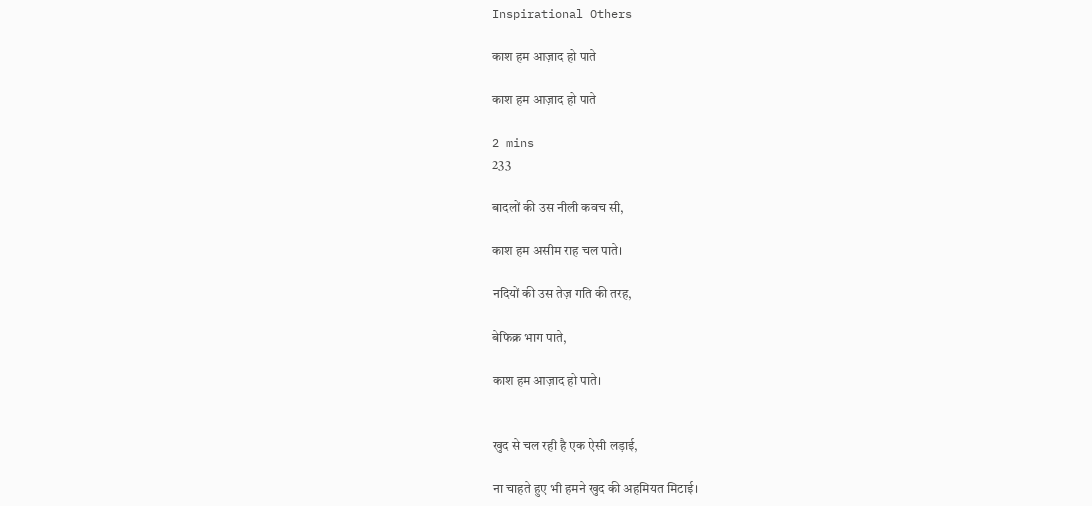Inspirational Others

काश हम आज़ाद हो पाते

काश हम आज़ाद हो पाते

2 mins
233

बादलों की उस नीली कवच सी,

काश हम असीम राह चल पाते।

नदियों की उस तेज़ गति की तरह,

बेफिक्र भाग पाते,

काश हम आज़ाद हो पाते।


खुद से चल रही है एक ऐसी लड़ाई,

ना चाहते हुए भी हमने खुद की अहमियत मिटाई।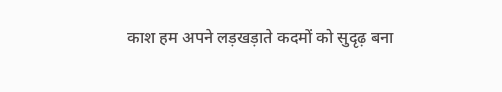काश हम अपने लड़खड़ाते कदमों को सुदृढ़ बना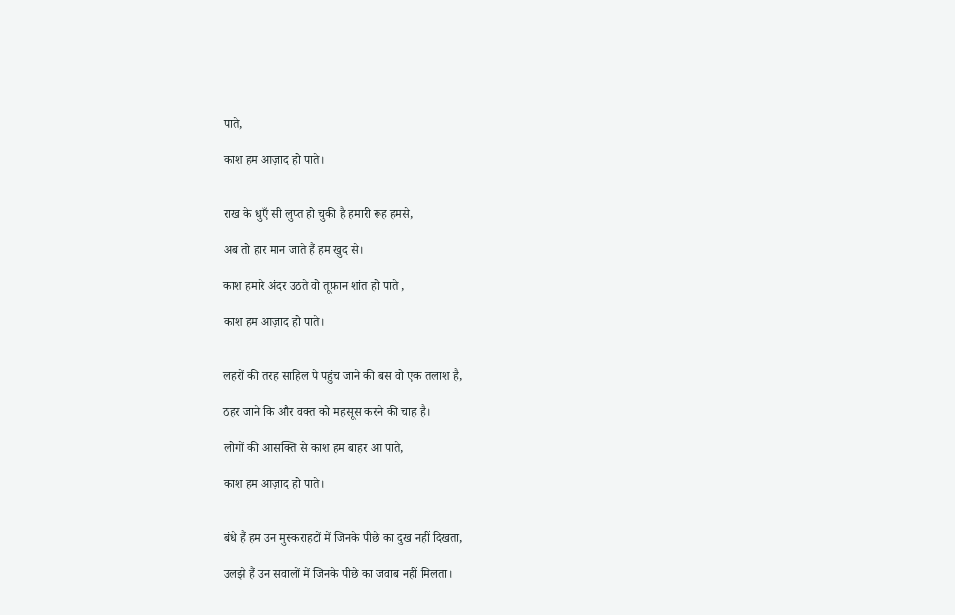पाते,

काश हम आज़ाद हो पाते।


राख के धुएँ सी लुप्त हो चुकी है हमारी रूह हमसे,

अब तो हार मान जाते हैं हम खुद से।

काश हमारे अंदर उठते वो तूफ़ान शांत हो पाते ,

काश हम आज़ाद हो पाते।


लहरों की तरह साहिल पे पहुंच जाने की बस वो एक तलाश है,

ठहर जाने कि और वक्त को महसूस करने की चाह है।

लोगों की आसक्ति से काश हम बाहर आ पाते,

काश हम आज़ाद हो पाते।


बंधे हैं हम उन मुस्कराहटों में जिनके पीछे का दुख नहीं दिखता,

उलझे हैं उन सवालों में जिनके पीछे का जवाब नहीं मिलता।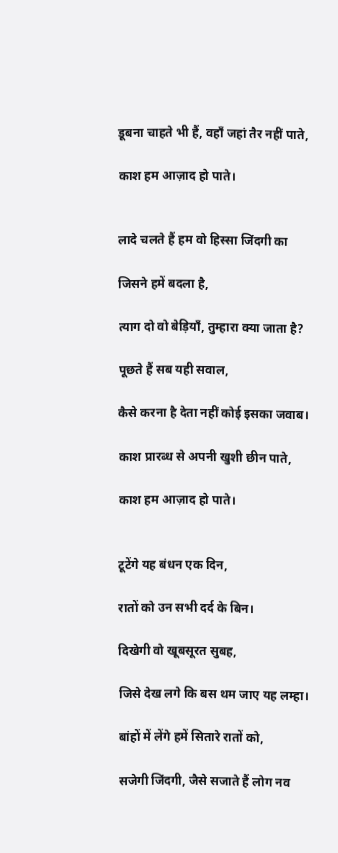डूबना चाहते भी हैं, वहाँ जहां तैर नहीं पाते,

काश हम आज़ाद हो पाते।


लादे चलते हैं हम वो हिस्सा जिंदगी का

जिसने हमें बदला है,

त्याग दो वो बेड़ियाँ, तुम्हारा क्या जाता है?

पूछते हैं सब यही सवाल,

कैसे करना है देता नहीं कोई इसका जवाब।

काश प्रारब्ध से अपनी खुशी छीन पाते,

काश हम आज़ाद हो पाते।


टूटेंगे यह बंधन एक दिन,

रातों को उन सभी दर्द के बिन।

दिखेगी वो खूबसूरत सुबह,

जिसे देख लगे कि बस थम जाए यह लम्हा।

बांहों में लेंगे हमें सितारे रातों को,

सजेगी जिंदगी, जैसे सजाते हैं लोग नव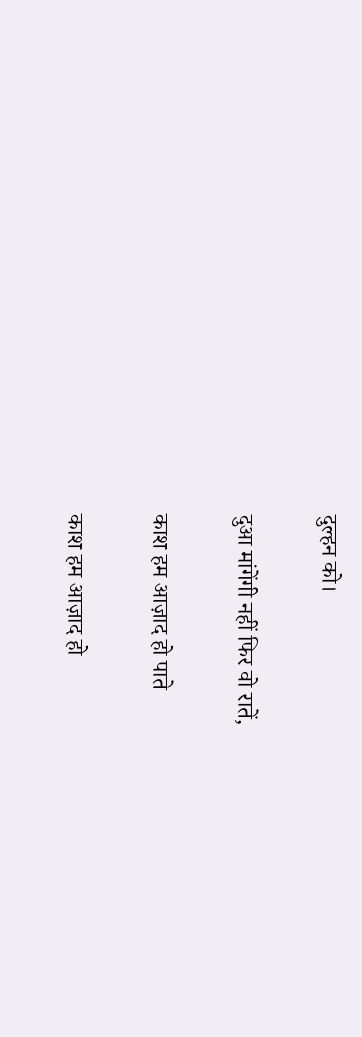दुल्हन को।

दुआ मांगेंगी नहीं फिर वो रातें,

काश हम आज़ाद हो पाते

काश हम आज़ाद हो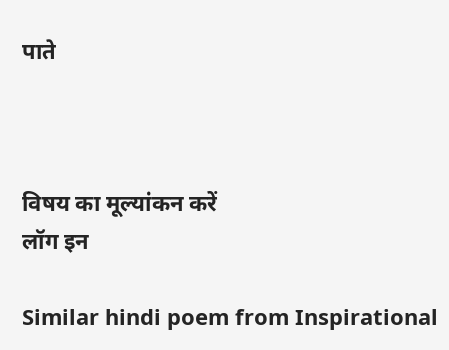पाते



विषय का मूल्यांकन करें
लॉग इन

Similar hindi poem from Inspirational